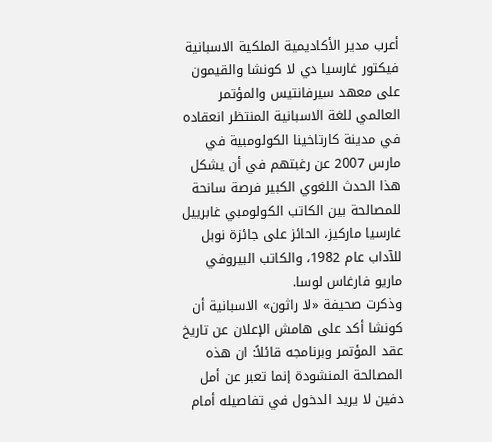أعرب مدير الأكاديمية الملكية الاسبانية فيكتور غارسيا دي لا كونشا والقيمون على معهد سيرفانتيس والمؤتمر العالمي للغة الاسبانية المنتظر انعقاده في مدينة كارتاخينا الكولومبية في مارس 2007 عن رغبتهم في أن يشكل هذا الحدث اللغوي الكبير فرصة سانحة للمصالحة بين الكاتب الكولومبي غابرييل غارسيا ماركيز، الحائز على جائزة نوبل للآداب عام 1982، والكاتب البيروفي ماريو فارغاس لوسا.
وذكرت صحيفة «لا راثون» الاسبانية أن كونشا أكد على هامش الإعلان عن تاريخ عقد المؤتمر وبرنامجه قائلاً: ان هذه المصالحة المنشودة إنما تعبر عن أمل دفين لا يريد الدخول في تفاصيله أمام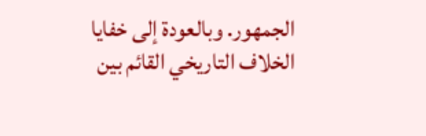الجمهور. وبالعودة إلى خفايا الخلاف التاريخي القائم بين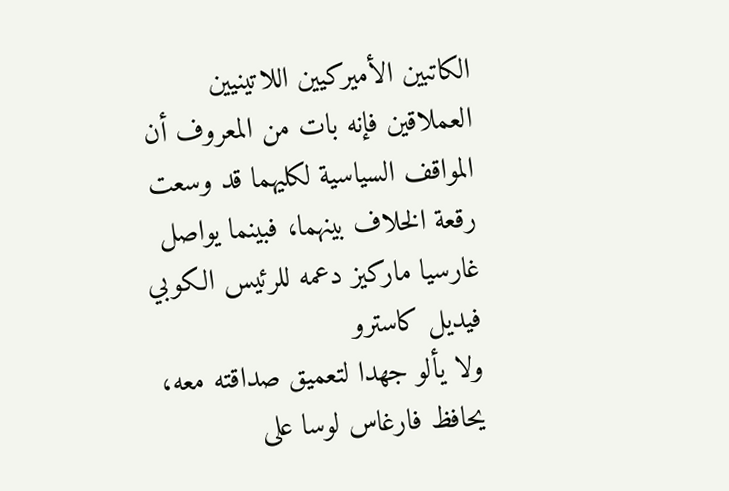الكاتبين الأميركيين اللاتينيين العملاقين فإنه بات من المعروف أن المواقف السياسية لكليهما قد وسعت رقعة الخلاف بينهما، فبينما يواصل غارسيا ماركيز دعمه للرئيس الكوبي فيديل كاسترو
ولا يألو جهدا لتعميق صداقته معه، يحافظ فارغاس لوسا على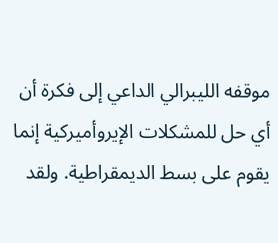موقفه الليبرالي الداعي إلى فكرة أن أي حل للمشكلات الإيروأميركية إنما يقوم على بسط الديمقراطية. ولقد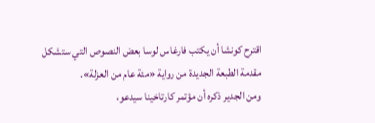اقترح كونشا أن يكتب فارغاس لوسا بعض النصوص التي ستشكل مقدمة الطبعة الجديدة من رواية «مئة عام من العزلة».
ومن الجدير ذكره أن مؤتمر كارتاخينا سيدعو،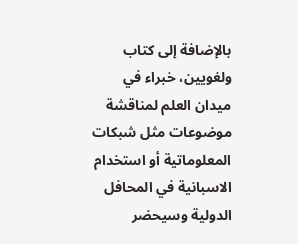بالإضافة إلى كتاب ولغويين، خبراء في ميدان العلم لمناقشة موضوعات مثل شبكات المعلوماتية أو استخدام الاسبانية في المحافل الدولية وسيحضر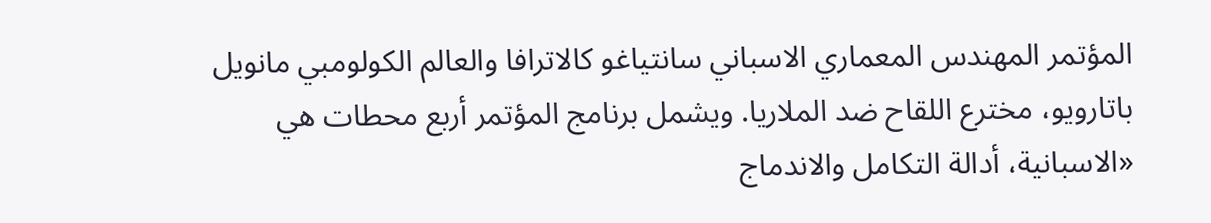المؤتمر المهندس المعماري الاسباني سانتياغو كالاترافا والعالم الكولومبي مانويل باتارويو، مخترع اللقاح ضد الملاريا. ويشمل برنامج المؤتمر أربع محطات هي «الاسبانية، أدالة التكامل والاندماج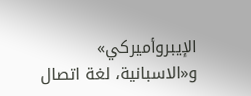الإيبروأميركي» و«الاسبانية، لغة اتصال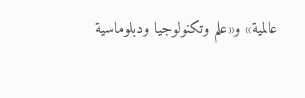عالمية» و«علم وتكنولوجيا ودبلوماسية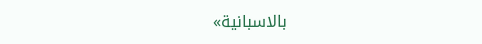بالاسبانية»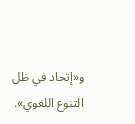و«إتحاد في ظل التنوع اللغوي».